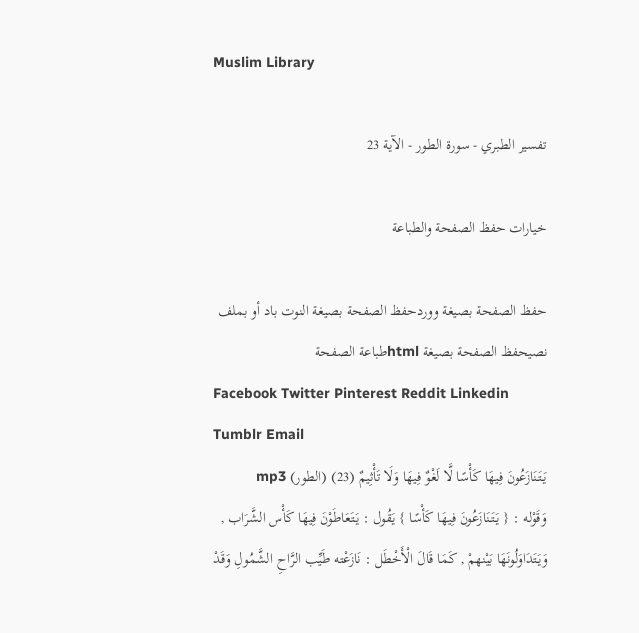Muslim Library

تفسير الطبري - سورة الطور - الآية 23

خيارات حفظ الصفحة والطباعة

حفظ الصفحة بصيغة ووردحفظ الصفحة بصيغة النوت باد أو بملف نصيحفظ الصفحة بصيغة htmlطباعة الصفحة
Facebook Twitter Pinterest Reddit Linkedin Tumblr Email
يَتَنَازَعُونَ فِيهَا كَأْسًا لَّا لَغْوٌ فِيهَا وَلَا تَأْثِيمٌ (23) (الطور) mp3
وَقَوْله : { يَتَنَازَعُونَ فِيهَا كَأْسًا } يَقُول : يَتَعَاطَوْنَ فِيهَا كَأْس الشَّرَاب , وَيَتَدَاوَلُونَهَا بَيْنهمْ , كَمَا قَالَ الْأَخْطَل : نَازَعْته طَيِّب الرَّاحِ الشَّمُولِ وَقَدْ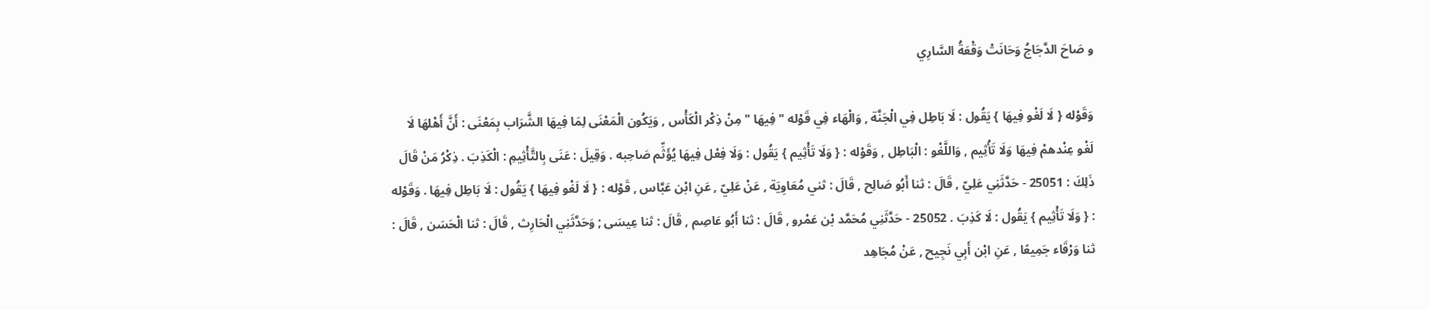و صَاحَ الدَّجَاجُ وَحَانَتْ وَقْعَةُ السَّارِي

وَقَوْله { لَا لَغْو فِيهَا } يَقُول : لَا بَاطِل فِي الْجَنَّة , وَالْهَاء فِي قَوْله " فِيهَا " مِنْ ذِكْر الْكَأْس , وَيَكُون الْمَعْنَى لِمَا فِيهَا الشَّرَاب بِمَعْنَى : أَنَّ أَهْلهَا لَا لَغْو عِنْدهمْ فِيهَا وَلَا تَأْثِيم , وَاللَّغْو : الْبَاطِل , وَقَوْله : { وَلَا تَأْثِيم } يَقُول : وَلَا فِعْل فِيهَا يُؤَثِّم صَاحِبه . وَقِيلَ : عَنَى بِالتَّأْثِيمِ : الْكَذِبَ . ذِكْرُ مَنْ قَالَ ذَلِكَ : 25051 - حَدَّثَنِي عَلِيّ , قَالَ : ثنا أَبُو صَالِح , قَالَ : ثني مُعَاوِيَة , عَنْ عَلِيّ , عَنِ ابْن عَبَّاس , قَوْله : { لَا لَغْو فِيهَا } يَقُول : لَا بَاطِل فِيهَا . وَقَوْله : { وَلَا تَأْثِيم } يَقُول : لَا كَذِبَ . 25052 - حَدَّثَنِي مُحَمَّد بْن عَمْرو , قَالَ : ثنا أَبُو عَاصِم , قَالَ : ثنا عِيسَى ; وَحَدَّثَنِي الْحَارِث , قَالَ : ثنا الْحَسَن , قَالَ : ثنا وَرْقَاء جَمِيعًا , عَنِ ابْن أَبِي نَجِيح , عَنْ مُجَاهِد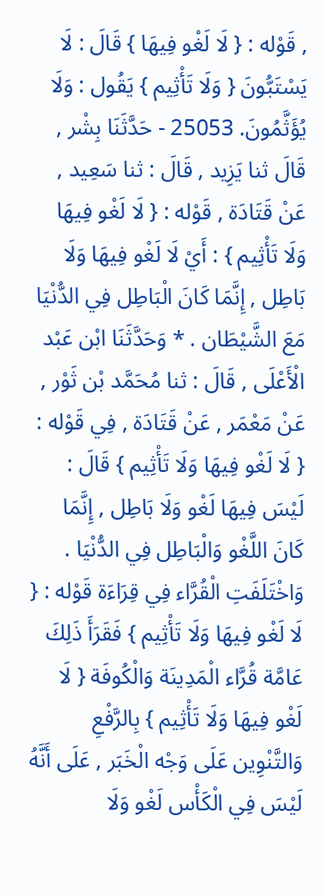, قَوْله : { لَا لَغْو فِيهَا } قَالَ : لَا يَسْتَبُّونَ { وَلَا تَأْثِيم } يَقُول : وَلَا يُؤَثَّمُونَ. 25053 - حَدَّثَنَا بِشْر , قَالَ ثنا يَزِيد , قَالَ : ثنا سَعِيد , عَنْ قَتَادَة , قَوْله : { لَا لَغْو فِيهَا وَلَا تَأْثِيم } : أَيْ لَا لَغْو فِيهَا وَلَا بَاطِل , إِنَّمَا كَانَ الْبَاطِل فِي الدُّنْيَا مَعَ الشَّيْطَان . * وَحَدَّثَنَا ابْن عَبْد الْأَعْلَى , قَالَ : ثنا مُحَمَّد بْن ثَوْر , عَنْ مَعْمَر , عَنْ قَتَادَة , فِي قَوْله : { لَا لَغْو فِيهَا وَلَا تَأْثِيم } قَالَ : لَيْسَ فِيهَا لَغْو وَلَا بَاطِل , إِنَّمَا كَانَ اللَّغْو وَالْبَاطِل فِي الدُّنْيَا . وَاخْتَلَفَتِ الْقُرَّاء فِي قِرَاءَة قَوْله : { لَا لَغْو فِيهَا وَلَا تَأْثِيم } فَقَرَأَ ذَلِكَ عَامَّة قُرَّاء الْمَدِينَة وَالْكُوفَة { لَا لَغْو فِيهَا وَلَا تَأْثِيم } بِالرَّفْعِ وَالتَّنْوِين عَلَى وَجْه الْخَبَر , عَلَى أَنَّهُ لَيْسَ فِي الْكَأْس لَغْو وَلَا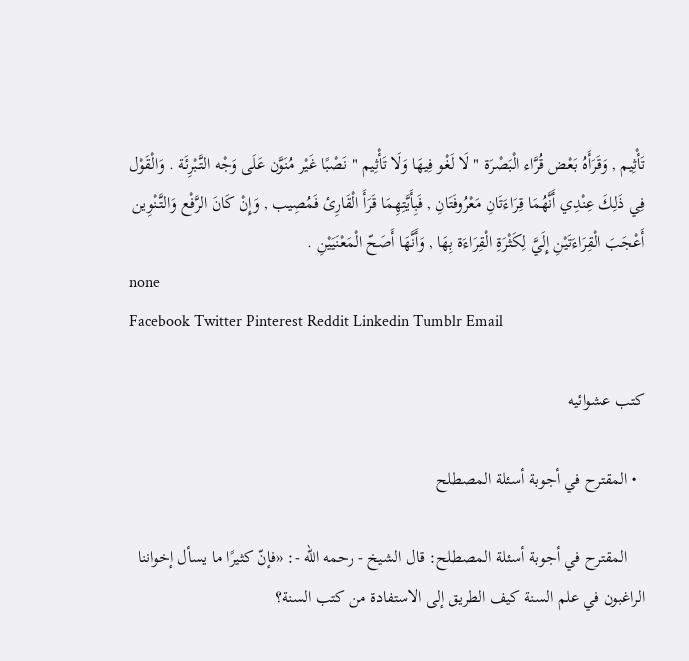تَأْثِيم , وَقَرَأَهُ بَعْض قُرَّاء الْبَصْرَة " لَا لَغْو فِيهَا وَلَا تَأْثِيم " نَصْبًا غَيْر مُنَوَّن عَلَى وَجْه التَّبْرِئَة . وَالْقَوْل فِي ذَلِكَ عِنْدِي أَنَّهُمَا قِرَاءَتَانِ مَعْرُوفَتَانِ , فَبِأَيَّتِهِمَا قَرَأَ الْقَارِئ فَمُصِيب , وَإِنْ كَانَ الرَّفْع وَالتَّنْوِين أَعْجَبَ الْقِرَاءَتَيْنِ إِلَيَّ لِكَثْرَةِ الْقِرَاءَة بِهَا , وَأَنَّهَا أَصَحّ الْمَعْنَيَيْنِ .
none
Facebook Twitter Pinterest Reddit Linkedin Tumblr Email

كتب عشوائيه

  • المقترح في أجوبة أسئلة المصطلح

    المقترح في أجوبة أسئلة المصطلح: قال الشيخ - رحمه الله -: «فإنّ كثيرًا ما يسأل إخواننا الراغبون في علم السنة كيف الطريق إلى الاستفادة من كتب السنة؟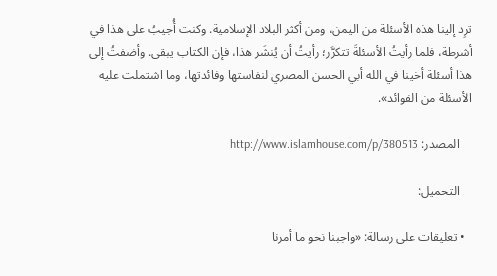ترِد إلينا هذه الأسئلة من اليمن، ومن أكثر البلاد الإسلامية. وكنت أُجيبُ على هذا في أشرطة، فلما رأيتُ الأسئلةَ تتكرَّر؛ رأيتُ أن يُنشَر هذا، فإن الكتاب يبقى. وأضفتُ إلى هذا أسئلة أخينا في الله أبي الحسن المصري لنفاستها وفائدتها، وما اشتملت عليه الأسئلة من الفوائد».

    المصدر: http://www.islamhouse.com/p/380513

    التحميل:

  • تعليقات على رسالة: «واجبنا نحو ما أمرنا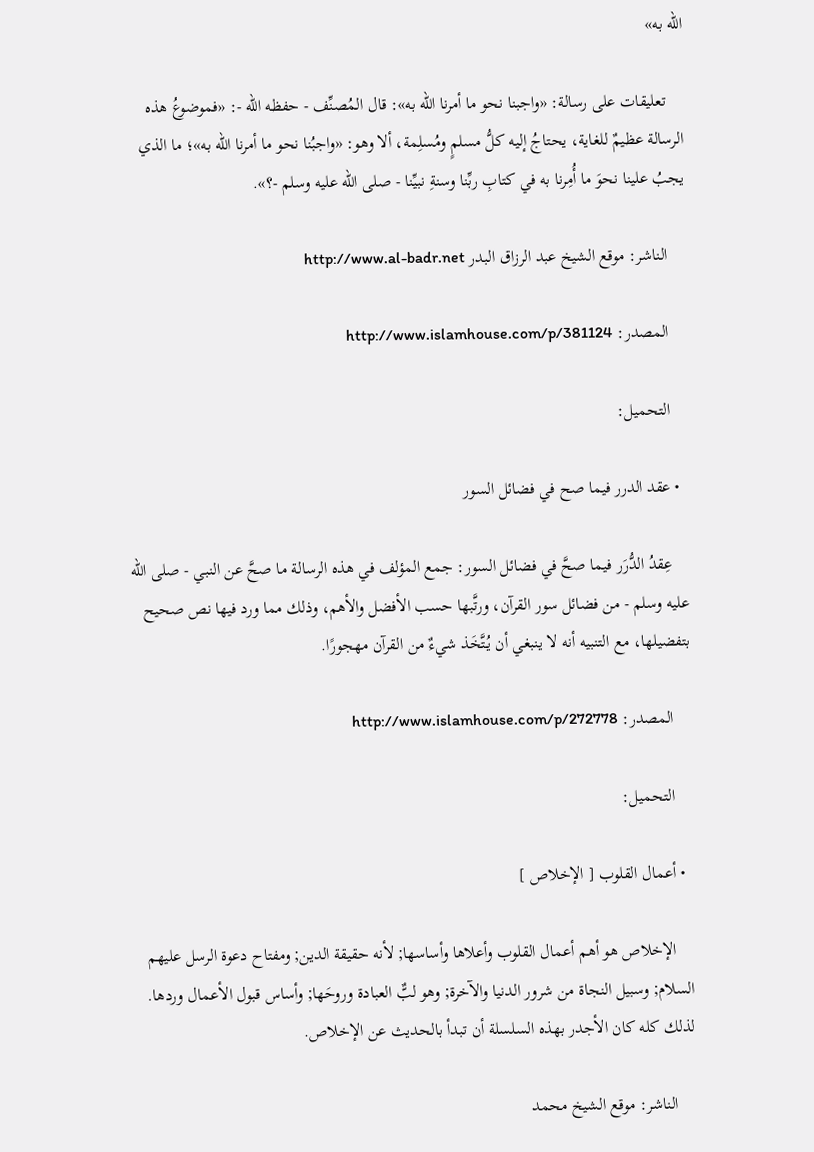الله به»

    تعليقات على رسالة: «واجبنا نحو ما أمرنا الله به»: قال المُصنِّف - حفظه الله -: «فموضوعُ هذه الرسالة عظيمٌ للغاية، يحتاجُ إليه كلُّ مسلمٍ ومُسلِمة، ألا وهو: «واجبُنا نحو ما أمرنا الله به»؛ ما الذي يجبُ علينا نحوَ ما أُمِرنا به في كتابِ ربِّنا وسنةِ نبيِّنا - صلى الله عليه وسلم -؟».

    الناشر: موقع الشيخ عبد الرزاق البدر http://www.al-badr.net

    المصدر: http://www.islamhouse.com/p/381124

    التحميل:

  • عقد الدرر فيما صح في فضائل السور

    عِقدُ الدُّرَر فيما صحَّ في فضائل السور: جمع المؤلف في هذه الرسالة ما صحَّ عن النبي - صلى الله عليه وسلم - من فضائل سور القرآن، ورتَّبها حسب الأفضل والأهم، وذلك مما ورد فيها نص صحيح بتفضيلها، مع التنبيه أنه لا ينبغي أن يُتَّخَذ شيءٌ من القرآن مهجورًا.

    المصدر: http://www.islamhouse.com/p/272778

    التحميل:

  • أعمال القلوب [ الإخلاص ]

    الإخلاص هو أهم أعمال القلوب وأعلاها وأساسها; لأنه حقيقة الدين; ومفتاح دعوة الرسل عليهم السلام; وسبيل النجاة من شرور الدنيا والآخرة; وهو لبٌّ العبادة وروحَها; وأساس قبول الأعمال وردها. لذلك كله كان الأجدر بهذه السلسلة أن تبدأ بالحديث عن الإخلاص.

    الناشر: موقع الشيخ محمد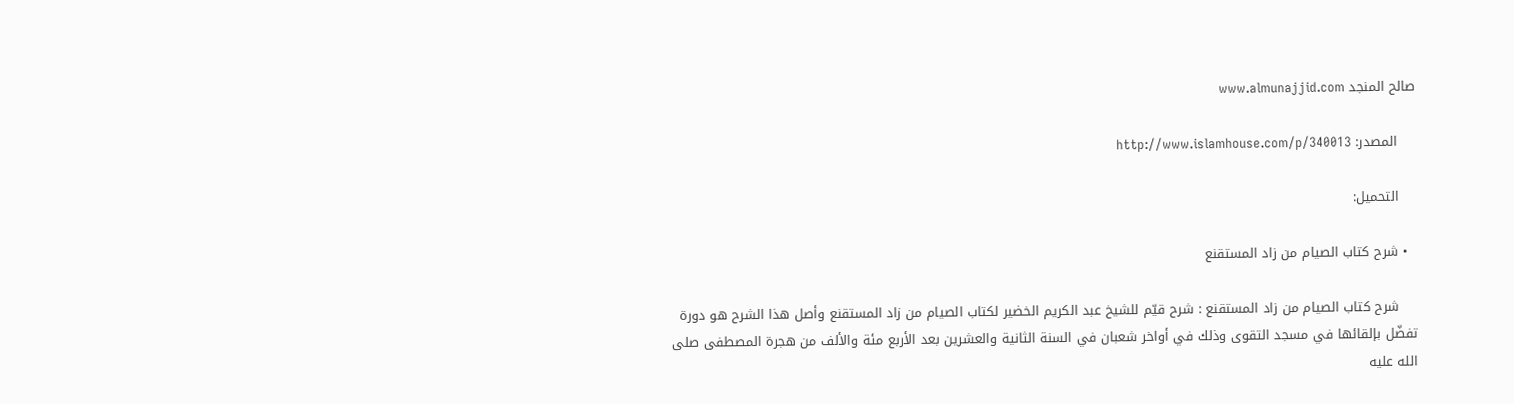صالح المنجد www.almunajjid.com

    المصدر: http://www.islamhouse.com/p/340013

    التحميل:

  • شرح كتاب الصيام من زاد المستقنع

    شرح كتاب الصيام من زاد المستقنع : شرح قيّم للشيخ عبد الكريم الخضير لكتاب الصيام من زاد المستقنع وأصل هذا الشرح هو دورة تفضّل بإلقائها في مسجد التقوى وذلك في أواخر شعبان في السنة الثانية والعشرين بعد الأربع مئة والألف من هجرة المصطفى صلى الله عليه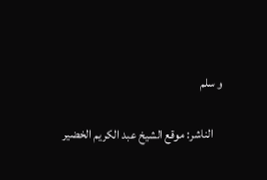و سلم

    الناشر: موقع الشيخ عبد الكريم الخضير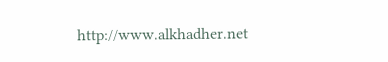http://www.alkhadher.net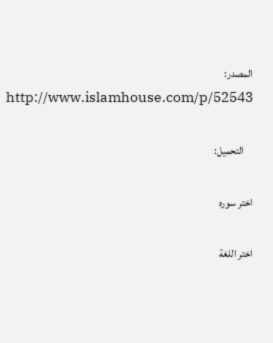المصدر: http://www.islamhouse.com/p/52543

    التحميل:

اختر سوره

اختر اللغة